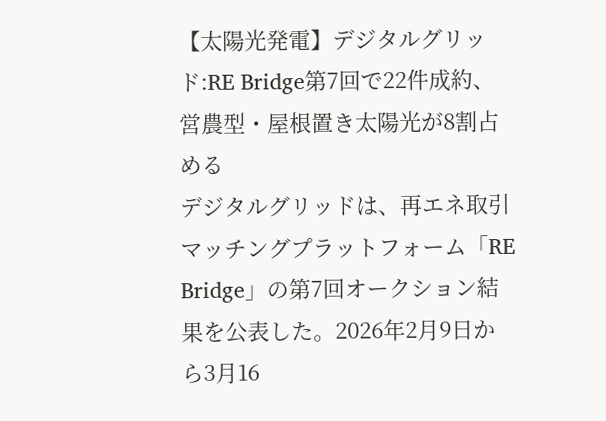【太陽光発電】デジタルグリッド:RE Bridge第7回で22件成約、営農型・屋根置き太陽光が8割占める
デジタルグリッドは、再エネ取引マッチングプラットフォーム「RE Bridge」の第7回オークション結果を公表した。2026年2月9日から3月16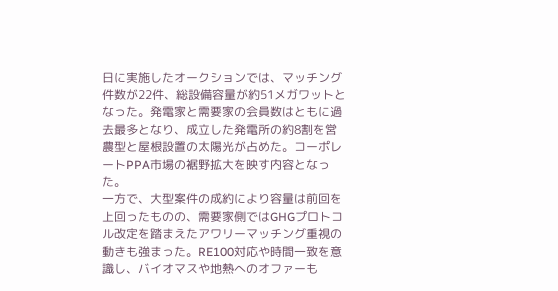日に実施したオークションでは、マッチング件数が22件、総設備容量が約51メガワットとなった。発電家と需要家の会員数はともに過去最多となり、成立した発電所の約8割を営農型と屋根設置の太陽光が占めた。コーポレートPPA市場の裾野拡大を映す内容となった。
一方で、大型案件の成約により容量は前回を上回ったものの、需要家側ではGHGプロトコル改定を踏まえたアワリーマッチング重視の動きも強まった。RE100対応や時間一致を意識し、バイオマスや地熱へのオファーも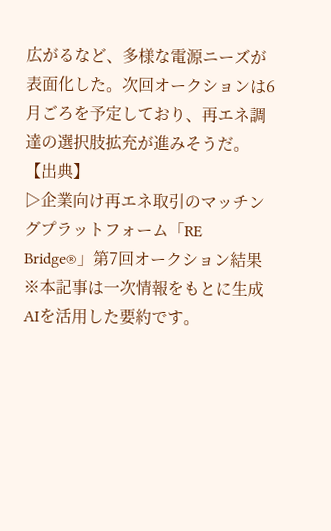広がるなど、多様な電源ニーズが表面化した。次回オークションは6月ごろを予定しており、再エネ調達の選択肢拡充が進みそうだ。
【出典】
▷企業向け再エネ取引のマッチングプラットフォーム「RE Bridge®」第7回オークション結果
※本記事は一次情報をもとに生成AIを活用した要約です。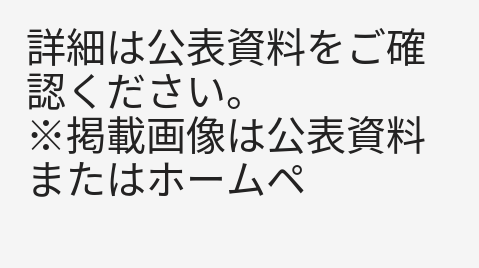詳細は公表資料をご確認ください。
※掲載画像は公表資料またはホームペ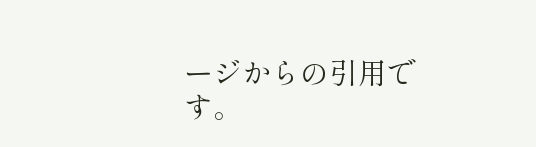ージからの引用です。